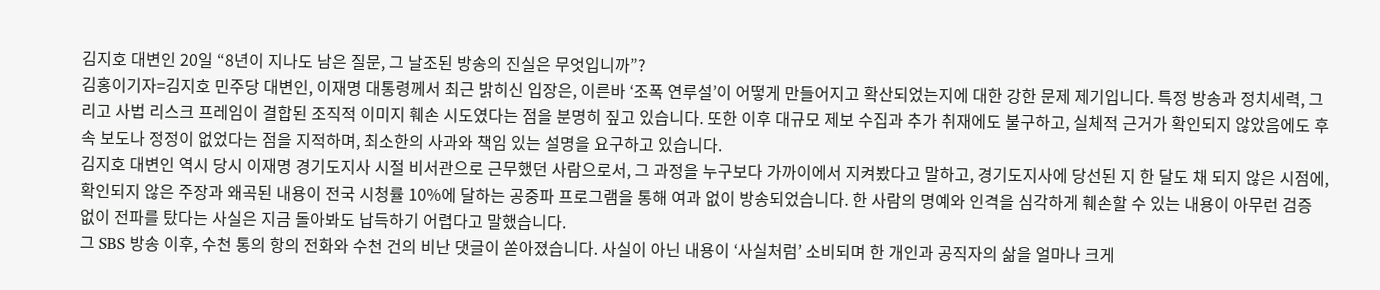김지호 대변인 20일 “8년이 지나도 남은 질문, 그 날조된 방송의 진실은 무엇입니까”?
김홍이기자=김지호 민주당 대변인, 이재명 대통령께서 최근 밝히신 입장은, 이른바 ‘조폭 연루설’이 어떻게 만들어지고 확산되었는지에 대한 강한 문제 제기입니다. 특정 방송과 정치세력, 그리고 사법 리스크 프레임이 결합된 조직적 이미지 훼손 시도였다는 점을 분명히 짚고 있습니다. 또한 이후 대규모 제보 수집과 추가 취재에도 불구하고, 실체적 근거가 확인되지 않았음에도 후속 보도나 정정이 없었다는 점을 지적하며, 최소한의 사과와 책임 있는 설명을 요구하고 있습니다.
김지호 대변인 역시 당시 이재명 경기도지사 시절 비서관으로 근무했던 사람으로서, 그 과정을 누구보다 가까이에서 지켜봤다고 말하고, 경기도지사에 당선된 지 한 달도 채 되지 않은 시점에, 확인되지 않은 주장과 왜곡된 내용이 전국 시청률 10%에 달하는 공중파 프로그램을 통해 여과 없이 방송되었습니다. 한 사람의 명예와 인격을 심각하게 훼손할 수 있는 내용이 아무런 검증 없이 전파를 탔다는 사실은 지금 돌아봐도 납득하기 어렵다고 말했습니다.
그 SBS 방송 이후, 수천 통의 항의 전화와 수천 건의 비난 댓글이 쏟아졌습니다. 사실이 아닌 내용이 ‘사실처럼’ 소비되며 한 개인과 공직자의 삶을 얼마나 크게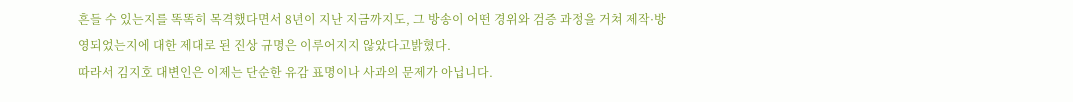흔들 수 있는지를 똑똑히 목격했다면서 8년이 지난 지금까지도, 그 방송이 어떤 경위와 검증 과정을 거쳐 제작·방영되었는지에 대한 제대로 된 진상 규명은 이루어지지 않았다고밝혔다.
따라서 김지호 대변인은 이제는 단순한 유감 표명이나 사과의 문제가 아닙니다.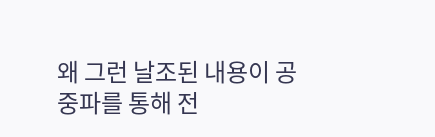왜 그런 날조된 내용이 공중파를 통해 전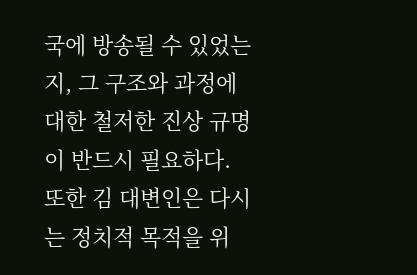국에 방송될 수 있었는지, 그 구조와 과정에 대한 철저한 진상 규명이 반드시 필요하다. 또한 김 대변인은 다시는 정치적 목적을 위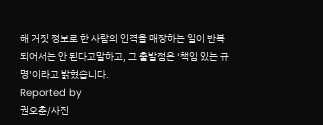해 거짓 정보로 한 사람의 인격을 매장하는 일이 반복되어서는 안 된다고말하고, 그 출발점은 ‘책임 있는 규명’이라고 밝혔습니다.
Reported by
권오춘/사진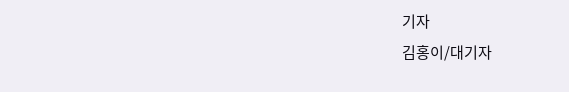기자
김홍이/대기자